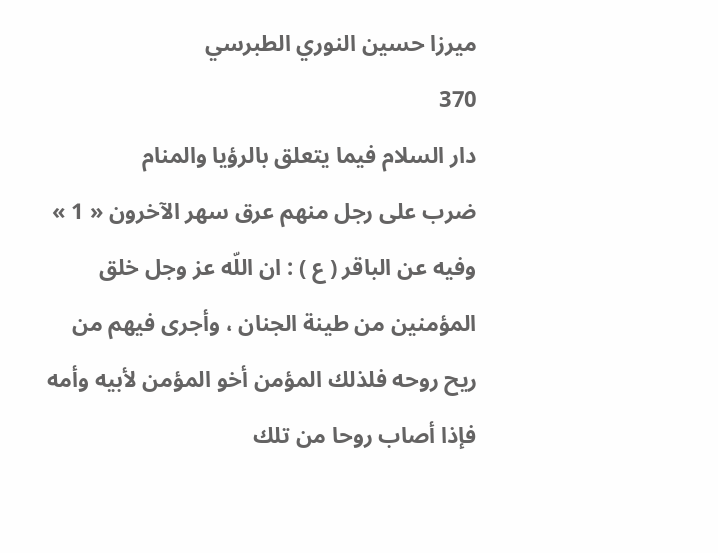ميرزا حسين النوري الطبرسي
370
دار السلام فيما يتعلق بالرؤيا والمنام
ضرب على رجل منهم عرق سهر الآخرون « 1 » وفيه عن الباقر ( ع ) : ان اللّه عز وجل خلق المؤمنين من طينة الجنان ، وأجرى فيهم من ريح روحه فلذلك المؤمن أخو المؤمن لأبيه وأمه فإذا أصاب روحا من تلك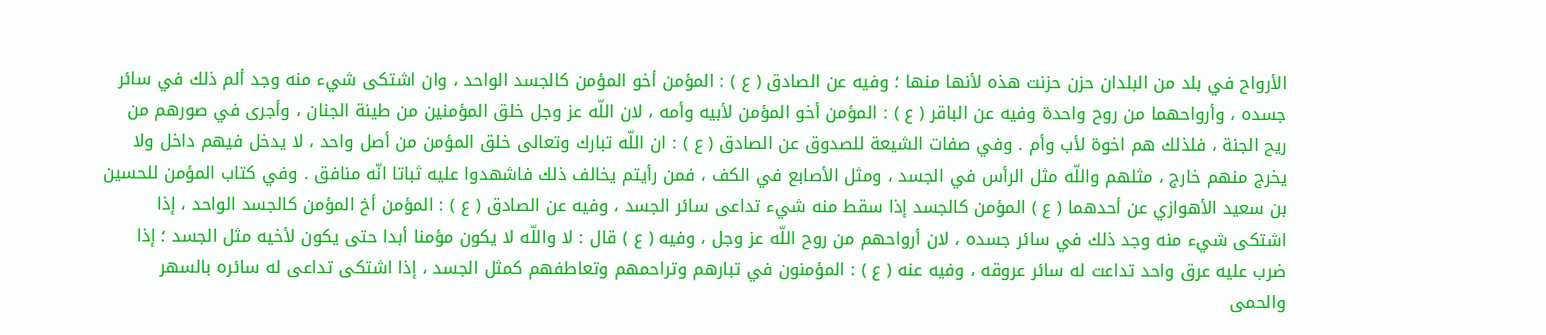الأرواح في بلد من البلدان حزن حزنت هذه لأنها منها ؛ وفيه عن الصادق ( ع ) : المؤمن أخو المؤمن كالجسد الواحد ، وان اشتكى شيء منه وجد ألم ذلك في سائر جسده ، وأرواحهما من روح واحدة وفيه عن الباقر ( ع ) : المؤمن أخو المؤمن لأبيه وأمه ، لان اللّه عز وجل خلق المؤمنين من طينة الجنان ، وأجرى في صورهم من ريح الجنة ، فلذلك هم اخوة لأب وأم . وفي صفات الشيعة للصدوق عن الصادق ( ع ) : ان اللّه تبارك وتعالى خلق المؤمن من أصل واحد ، لا يدخل فيهم داخل ولا يخرج منهم خارج ، مثلهم واللّه مثل الرأس في الجسد ، ومثل الأصابع في الكف ، فمن رأيتم يخالف ذلك فاشهدوا عليه ثباتا انّه منافق . وفي كتاب المؤمن للحسين بن سعيد الأهوازي عن أحدهما ( ع ) المؤمن كالجسد إذا سقط منه شيء تداعى سائر الجسد ، وفيه عن الصادق ( ع ) : المؤمن أخ المؤمن كالجسد الواحد ، إذا اشتكى شيء منه وجد ذلك في سائر جسده ، لان أرواحهم من روح اللّه عز وجل ، وفيه ( ع ) قال : لا واللّه لا يكون مؤمنا أبدا حتى يكون لأخيه مثل الجسد ؛ إذا ضرب عليه عرق واحد تداعت له سائر عروقه ، وفيه عنه ( ع ) : المؤمنون في تبارهم وتراحمهم وتعاطفهم كمثل الجسد ، إذا اشتكى تداعى له سائره بالسهر والحمى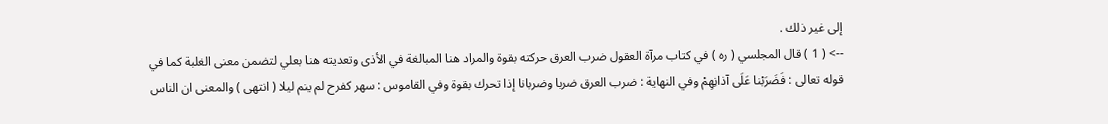إلى غير ذلك .
--> ( 1 ) قال المجلسي ( ره ) في كتاب مرآة العقول ضرب العرق حركته بقوة والمراد هنا المبالغة في الأذى وتعديته هنا بعلي لتضمن معنى الغلبة كما في قوله تعالى : فَضَرَبْنا عَلَى آذانِهِمْ وفي النهاية : ضرب العرق ضربا وضربانا إذا تحرك بقوة وفي القاموس : سهر كفرح لم ينم ليلا ( انتهى ) والمعنى ان الناس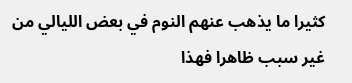كثيرا ما يذهب عنهم النوم في بعض الليالي من غير سبب ظاهرا فهذا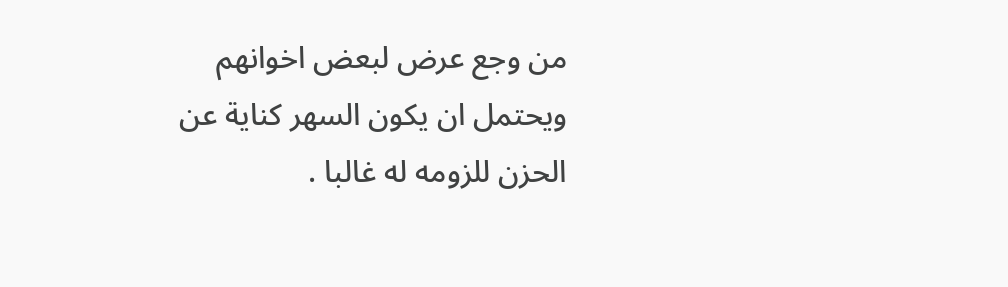من وجع عرض لبعض اخوانهم ويحتمل ان يكون السهر كناية عن الحزن للزومه له غالبا .